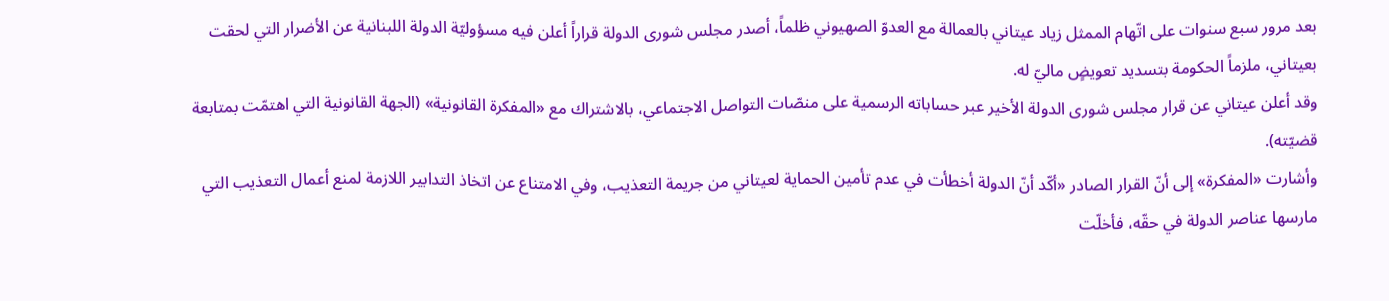بعد مرور سبع سنوات على اتّهام الممثل زياد عيتاني بالعمالة مع العدوّ الصهيوني ظلماً، أصدر مجلس شورى الدولة قراراً أعلن فيه مسؤوليّة الدولة اللبنانية عن الأضرار التي لحقت بعيتاني، ملزماً الحكومة بتسديد تعويضٍ ماليّ له.
وقد أعلن عيتاني عن قرار مجلس شورى الدولة الأخير عبر حساباته الرسمية على منصّات التواصل الاجتماعي، بالاشتراك مع «المفكرة القانونية» (الجهة القانونية التي اهتمّت بمتابعة قضيّته).
وأشارت «المفكرة» إلى أنّ القرار الصادر «أكّد أنّ الدولة أخطأت في عدم تأمين الحماية لعيتاني من جريمة التعذيب، وفي الامتناع عن اتخاذ التدابير اللازمة لمنع أعمال التعذيب التي مارسها عناصر الدولة في حقّه، فأخلّت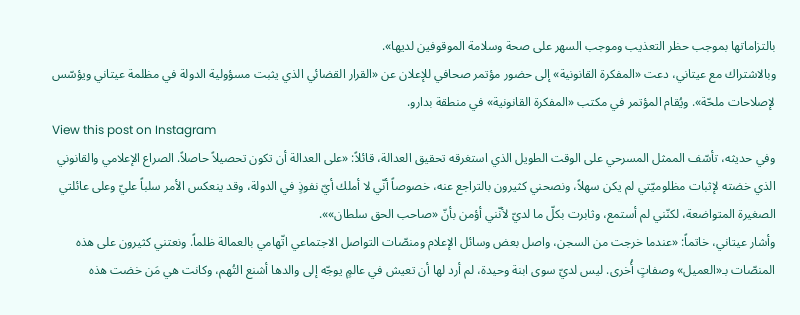بالتزاماتها بموجب حظر التعذيب وموجب السهر على صحة وسلامة الموقوفين لديها».
وبالاشتراك مع عيتاني، دعت «المفكرة القانونية» إلى حضور مؤتمر صحافي للإعلان عن «القرار القضائي الذي يثبت مسؤولية الدولة في مظلمة عيتاني ويؤسّس لإصلاحات ملحّة». ويُقام المؤتمر في مكتب «المفكرة القانونية» في منطقة بدارو.
View this post on Instagram
وفي حديثه، تأسّف الممثل المسرحي على الوقت الطويل الذي استغرقه تحقيق العدالة، قائلاً: «على العدالة أن تكون تحصيلاً حاصلاً. الصراع الإعلامي والقانوني الذي خضته لإثبات مظلوميّتي لم يكن سهلاً، ونصحني كثيرون بالتراجع عنه، خصوصاً أنّي لا أملك أيّ نفوذٍ في الدولة، وقد ينعكس الأمر سلباً عليّ وعلى عائلتي الصغيرة المتواضعة، لكنّني لم أستمع، وثابرت بكلّ ما لديّ لأنّني أؤمن بأنّ «صاحب الحق سلطان»».
وأشار عيتاني، خاتماً: «عندما خرجت من السجن، واصل بعض وسائل الإعلام ومنصّات التواصل الاجتماعي اتّهامي بالعمالة ظلماً. ونعتني كثيرون على هذه المنصّات بـ«العميل» وصفاتٍ أُخرى. ليس لديّ سوى ابنة وحيدة، لم أرد لها أن تعيش في عالمٍ يوجّه إلى والدها أشنع التُهم، وكانت هي مَن خضت هذه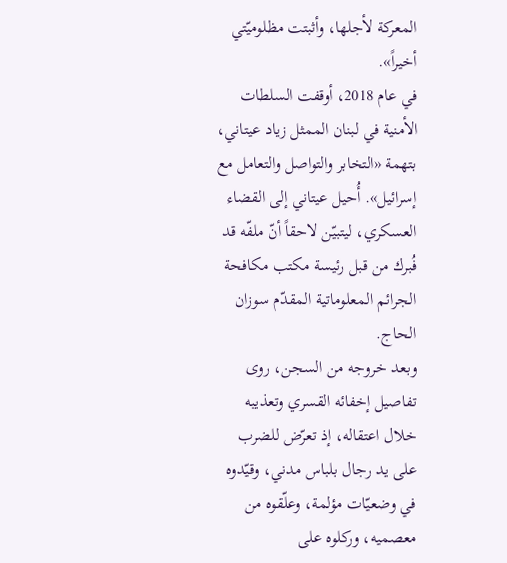المعركة لأجلها، وأثبتت مظلوميّتي أخيراً».
في عام 2018، أوقفت السلطات الأمنية في لبنان الممثل زياد عيتاني، بتهمة «التخابر والتواصل والتعامل مع إسرائيل». أُحيل عيتاني إلى القضاء العسكري، ليتبيّن لاحقاً أنّ ملفّه قد فُبرك من قبل رئيسة مكتب مكافحة الجرائم المعلوماتية المقدّم سوزان الحاج.
وبعد خروجه من السجن، روى تفاصيل إخفائه القسري وتعذيبه خلال اعتقاله، إذ تعرّض للضرب على يد رجال بلباس مدني، وقيّدوه في وضعيّات مؤلمة، وعلّقوه من معصميه، وركلوه على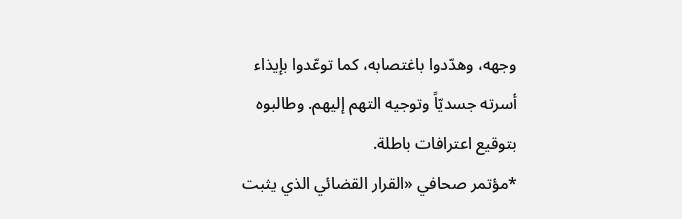وجهه، وهدّدوا باغتصابه، كما توعّدوا بإيذاء أسرته جسديّاً وتوجيه التهم إليهم. وطالبوه بتوقيع اعترافات باطلة.
*مؤتمر صحافي «القرار القضائي الذي يثبت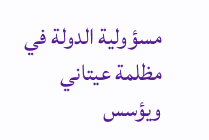مسؤولية الدولة في مظلمة عيتاني ويؤسس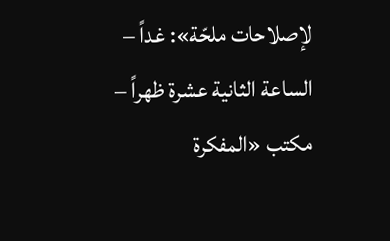لإصلاحات ملحّة»: غداً – الساعة الثانية عشرة ظهراً – مكتب «المفكرة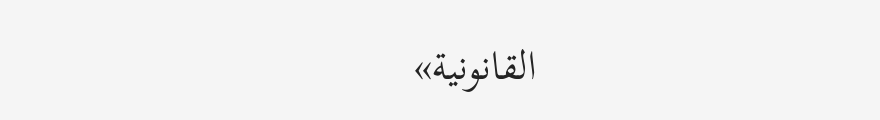القانونية»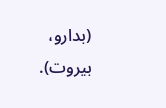(بدارو، بيروت).